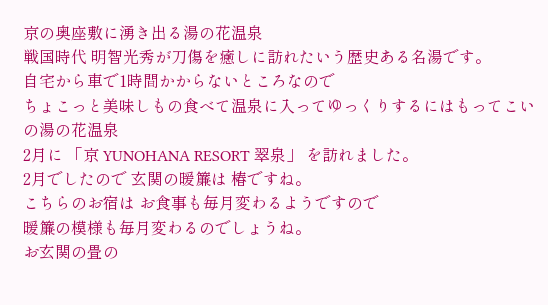京の奥座敷に湧き出る湯の花温泉
戦国時代 明智光秀が刀傷を癒しに訪れたいう歴史ある名湯です。
自宅から車で1時間かからないところなので
ちょこっと美味しもの食べて温泉に入ってゆっくりするにはもってこいの湯の花温泉
2月に 「京 YUNOHANA RESORT 翠泉」 を訪れました。
2月でしたので 玄関の暖簾は 椿ですね。
こちらのお宿は お食事も毎月変わるようですので
暖簾の模様も毎月変わるのでしょうね。
お玄関の畳の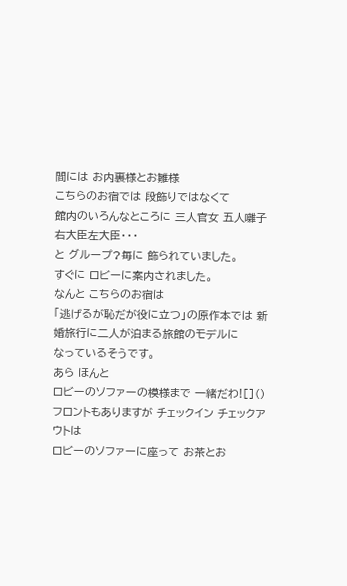間には お内裏様とお雛様
こちらのお宿では 段飾りではなくて
館内のいろんなところに 三人官女 五人囃子 右大臣左大臣・・・
と グループ?毎に 飾られていました。
すぐに ロビーに案内されました。
なんと こちらのお宿は
「逃げるが恥だが役に立つ」の原作本では 新婚旅行に二人が泊まる旅館のモデルに
なっているそうです。
あら ほんと
ロビーのソファーの模様まで 一緒だわ![]()
フロントもありますが チェックイン チェックアウトは
ロビーのソファーに座って お茶とお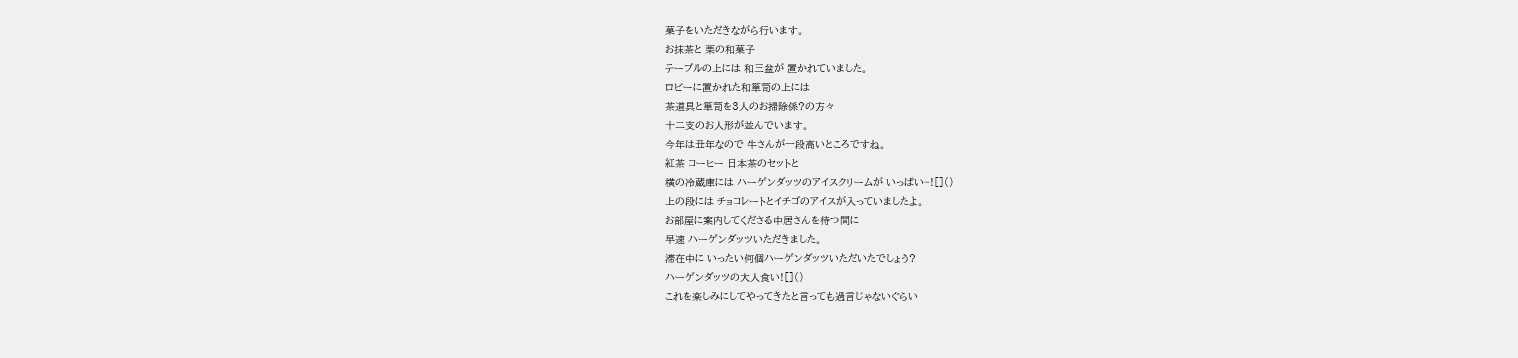菓子をいただきながら行います。
お抹茶と 栗の和菓子
テーブルの上には 和三盆が 置かれていました。
ロビーに置かれた和箪笥の上には
茶道具と箪笥を3人のお掃除係?の方々
十二支のお人形が並んでいます。
今年は丑年なので 牛さんが一段高いところですね。
紅茶 コーヒー 日本茶のセットと
横の冷蔵庫には ハーゲンダッツのアイスクリームが いっぱい~![]()
上の段には チョコレートとイチゴのアイスが入っていましたよ。
お部屋に案内してくださる中居さんを待つ間に
早速 ハーゲンダッツいただきました。
滞在中に いったい何個ハーゲンダッツいただいたでしょう?
ハーゲンダッツの大人食い![]()
これを楽しみにしてやってきたと言っても過言じゃないぐらい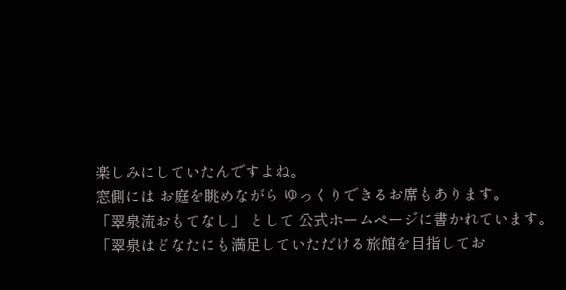楽しみにしていたんですよね。
窓側には お庭を眺めながら ゆっくりできるお席もあります。
「翠泉流おもてなし」 として 公式ホームページに書かれています。
「翠泉はどなたにも満足していただける旅館を目指してお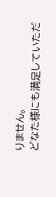りません。
どなた様にも満足していただ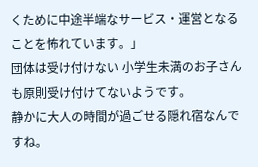くために中途半端なサービス・運営となることを怖れています。」
団体は受け付けない 小学生未満のお子さんも原則受け付けてないようです。
静かに大人の時間が過ごせる隠れ宿なんですね。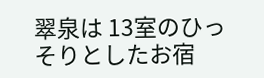翠泉は 13室のひっそりとしたお宿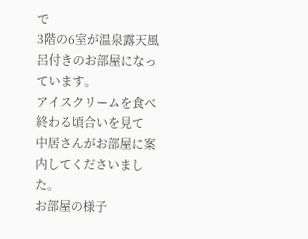で
3階の6室が温泉露天風呂付きのお部屋になっています。
アイスクリームを食べ終わる頃合いを見て
中居さんがお部屋に案内してくださいました。
お部屋の様子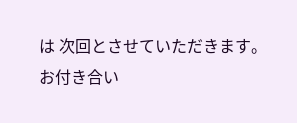は 次回とさせていただきます。
お付き合い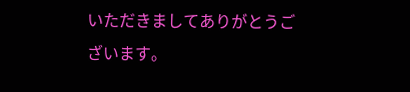いただきましてありがとうございます。